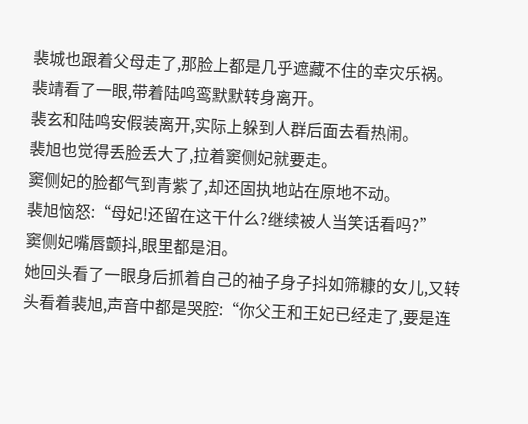裴城也跟着父母走了,那脸上都是几乎遮藏不住的幸灾乐祸。
裴靖看了一眼,带着陆鸣鸾默默转身离开。
裴玄和陆鸣安假装离开,实际上躲到人群后面去看热闹。
裴旭也觉得丢脸丢大了,拉着窦侧妃就要走。
窦侧妃的脸都气到青紫了,却还固执地站在原地不动。
裴旭恼怒:“母妃!还留在这干什么?继续被人当笑话看吗?”
窦侧妃嘴唇颤抖,眼里都是泪。
她回头看了一眼身后抓着自己的袖子身子抖如筛糠的女儿,又转头看着裴旭,声音中都是哭腔:“你父王和王妃已经走了,要是连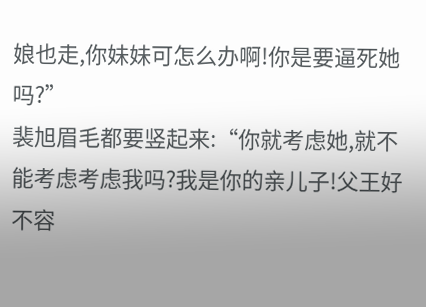娘也走,你妹妹可怎么办啊!你是要逼死她吗?”
裴旭眉毛都要竖起来:“你就考虑她,就不能考虑考虑我吗?我是你的亲儿子!父王好不容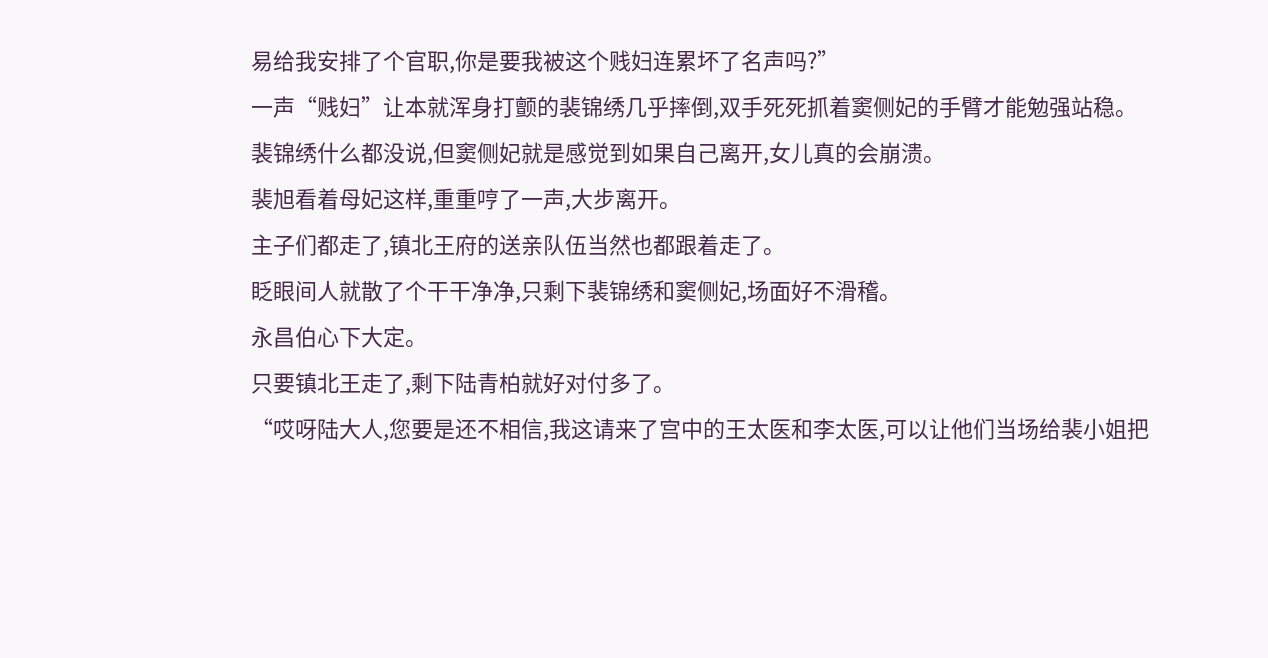易给我安排了个官职,你是要我被这个贱妇连累坏了名声吗?”
一声“贱妇”让本就浑身打颤的裴锦绣几乎摔倒,双手死死抓着窦侧妃的手臂才能勉强站稳。
裴锦绣什么都没说,但窦侧妃就是感觉到如果自己离开,女儿真的会崩溃。
裴旭看着母妃这样,重重哼了一声,大步离开。
主子们都走了,镇北王府的送亲队伍当然也都跟着走了。
眨眼间人就散了个干干净净,只剩下裴锦绣和窦侧妃,场面好不滑稽。
永昌伯心下大定。
只要镇北王走了,剩下陆青柏就好对付多了。
“哎呀陆大人,您要是还不相信,我这请来了宫中的王太医和李太医,可以让他们当场给裴小姐把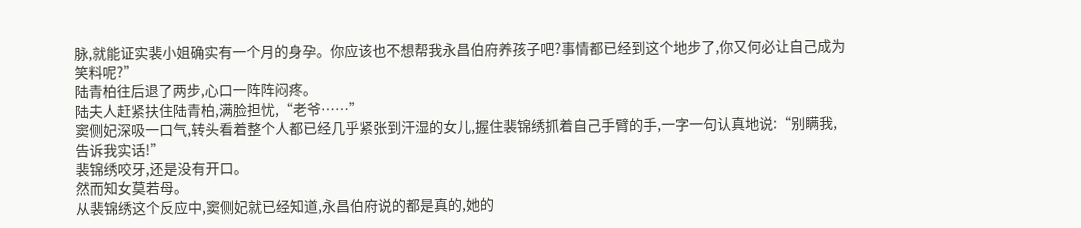脉,就能证实裴小姐确实有一个月的身孕。你应该也不想帮我永昌伯府养孩子吧?事情都已经到这个地步了,你又何必让自己成为笑料呢?”
陆青柏往后退了两步,心口一阵阵闷疼。
陆夫人赶紧扶住陆青柏,满脸担忧,“老爷……”
窦侧妃深吸一口气,转头看着整个人都已经几乎紧张到汗湿的女儿,握住裴锦绣抓着自己手臂的手,一字一句认真地说:“别瞒我,告诉我实话!”
裴锦绣咬牙,还是没有开口。
然而知女莫若母。
从裴锦绣这个反应中,窦侧妃就已经知道,永昌伯府说的都是真的,她的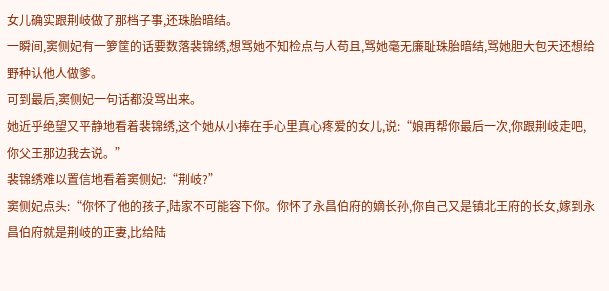女儿确实跟荆岐做了那档子事,还珠胎暗结。
一瞬间,窦侧妃有一箩筐的话要数落裴锦绣,想骂她不知检点与人苟且,骂她毫无廉耻珠胎暗结,骂她胆大包天还想给野种认他人做爹。
可到最后,窦侧妃一句话都没骂出来。
她近乎绝望又平静地看着裴锦绣,这个她从小捧在手心里真心疼爱的女儿,说:“娘再帮你最后一次,你跟荆岐走吧,你父王那边我去说。”
裴锦绣难以置信地看着窦侧妃:“荆岐?”
窦侧妃点头:“你怀了他的孩子,陆家不可能容下你。你怀了永昌伯府的嫡长孙,你自己又是镇北王府的长女,嫁到永昌伯府就是荆岐的正妻,比给陆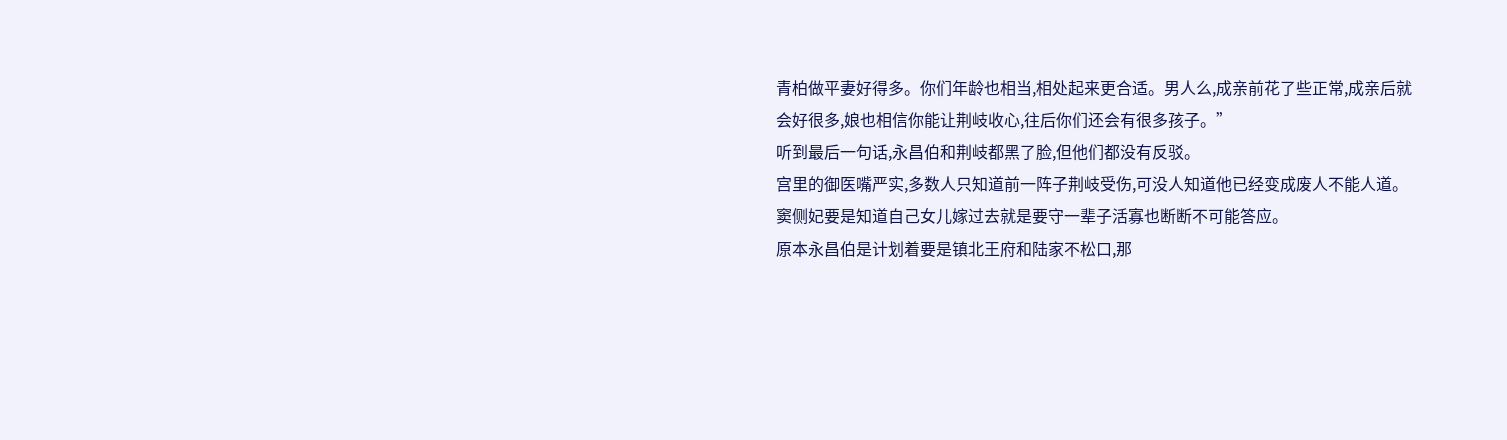青柏做平妻好得多。你们年龄也相当,相处起来更合适。男人么,成亲前花了些正常,成亲后就会好很多,娘也相信你能让荆岐收心,往后你们还会有很多孩子。”
听到最后一句话,永昌伯和荆岐都黑了脸,但他们都没有反驳。
宫里的御医嘴严实,多数人只知道前一阵子荆岐受伤,可没人知道他已经变成废人不能人道。
窦侧妃要是知道自己女儿嫁过去就是要守一辈子活寡也断断不可能答应。
原本永昌伯是计划着要是镇北王府和陆家不松口,那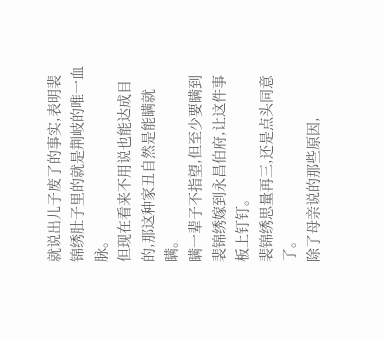就说出儿子废了的事实,表明裴锦绣肚子里的就是荆岐的唯一血脉。
但现在看来不用说也能达成目的,那这种家丑自然是能瞒就瞒。
瞒一辈子不指望,但至少要瞒到裴锦绣嫁到永昌伯府,让这件事板上钉钉。
裴锦绣思量再三,还是点头同意了。
除了母亲说的那些原因,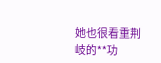她也很看重荆岐的**功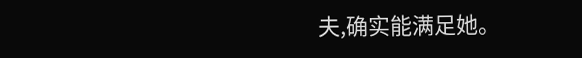夫,确实能满足她。